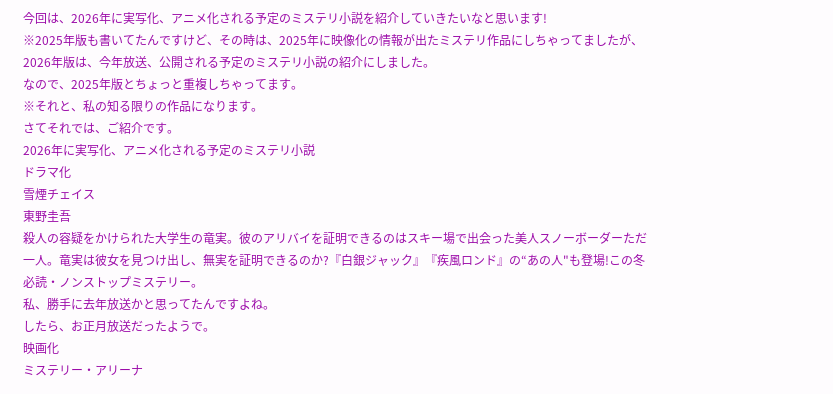今回は、2026年に実写化、アニメ化される予定のミステリ小説を紹介していきたいなと思います!
※2025年版も書いてたんですけど、その時は、2025年に映像化の情報が出たミステリ作品にしちゃってましたが、2026年版は、今年放送、公開される予定のミステリ小説の紹介にしました。
なので、2025年版とちょっと重複しちゃってます。
※それと、私の知る限りの作品になります。
さてそれでは、ご紹介です。
2026年に実写化、アニメ化される予定のミステリ小説
ドラマ化
雪煙チェイス
東野圭吾
殺人の容疑をかけられた大学生の竜実。彼のアリバイを証明できるのはスキー場で出会った美人スノーボーダーただ一人。竜実は彼女を見つけ出し、無実を証明できるのか?『白銀ジャック』『疾風ロンド』の“あの人"も登場!この冬必読・ノンストップミステリー。
私、勝手に去年放送かと思ってたんですよね。
したら、お正月放送だったようで。
映画化
ミステリー・アリーナ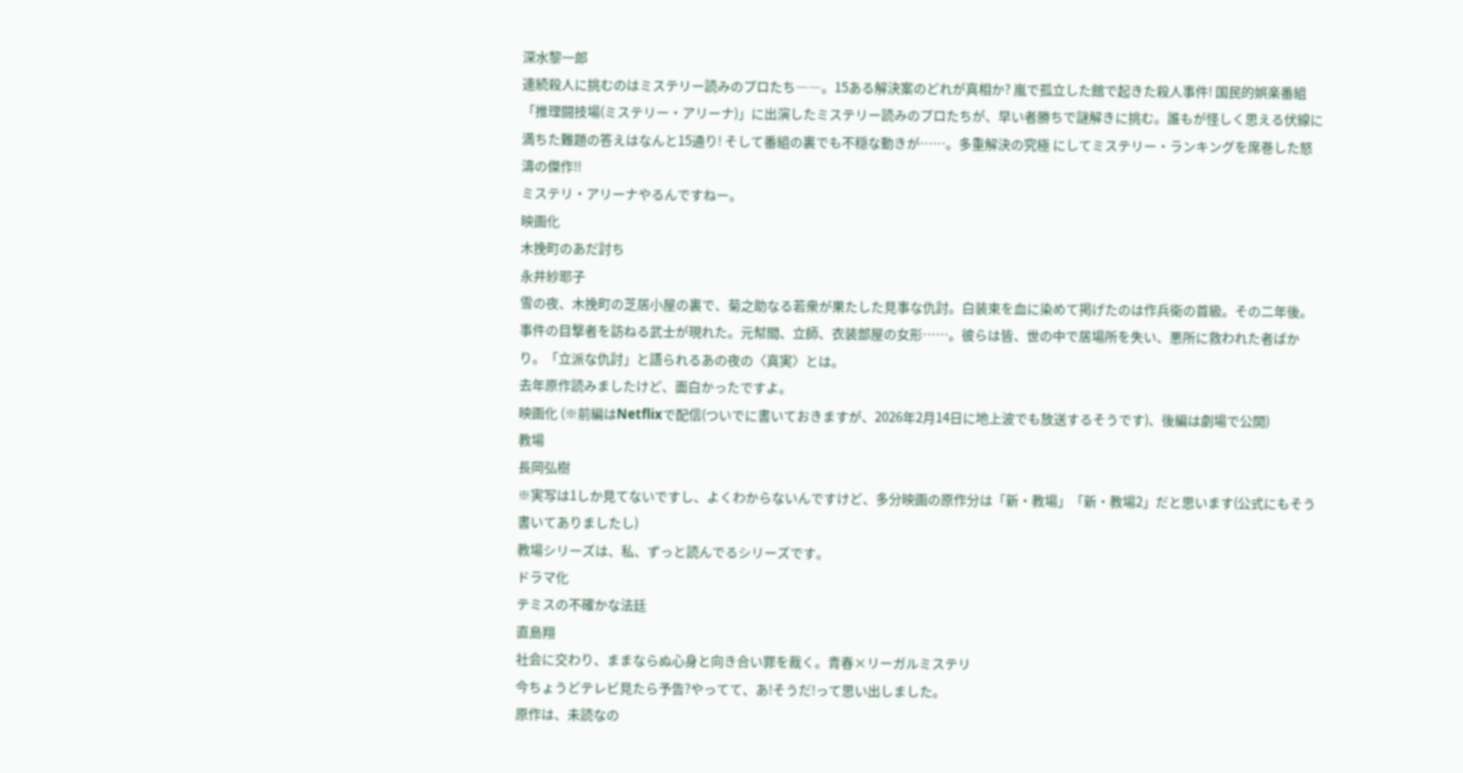深水黎一郎
連続殺人に挑むのはミステリー読みのプロたち――。15ある解決案のどれが真相か? 嵐で孤立した館で起きた殺人事件! 国民的娯楽番組「推理闘技場(ミステリー・アリーナ)」に出演したミステリー読みのプロたちが、早い者勝ちで謎解きに挑む。誰もが怪しく思える伏線に満ちた難題の答えはなんと15通り! そして番組の裏でも不穏な動きが……。多重解決の究極 にしてミステリー・ランキングを席巻した怒濤の傑作!!
ミステリ・アリーナやるんですねー。
映画化
木挽町のあだ討ち
永井紗耶子
雪の夜、木挽町の芝居小屋の裏で、菊之助なる若衆が果たした見事な仇討。白装束を血に染めて掲げたのは作兵衛の首級。その二年後。事件の目撃者を訪ねる武士が現れた。元幇間、立師、衣装部屋の女形……。彼らは皆、世の中で居場所を失い、悪所に救われた者ばかり。「立派な仇討」と語られるあの夜の〈真実〉とは。
去年原作読みましたけど、面白かったですよ。
映画化 (※前編はNetflixで配信(ついでに書いておきますが、2026年2月14日に地上波でも放送するそうです)、後編は劇場で公開)
教場
長岡弘樹
※実写は1しか見てないですし、よくわからないんですけど、多分映画の原作分は「新・教場」「新・教場2」だと思います(公式にもそう書いてありましたし)
教場シリーズは、私、ずっと読んでるシリーズです。
ドラマ化
テミスの不確かな法廷
直島翔
社会に交わり、ままならぬ心身と向き合い罪を裁く。青春×リーガルミステリ
今ちょうどテレビ見たら予告?やってて、あ!そうだ!って思い出しました。
原作は、未読なの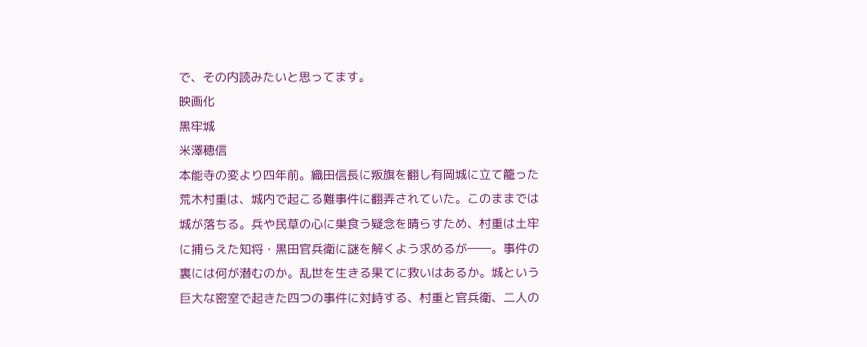で、その内読みたいと思ってます。
映画化
黒牢城
米澤穂信
本能寺の変より四年前。織田信長に叛旗を翻し有岡城に立て籠った荒木村重は、城内で起こる難事件に翻弄されていた。このままでは城が落ちる。兵や民草の心に巣食う疑念を晴らすため、村重は土牢に捕らえた知将・黒田官兵衛に謎を解くよう求めるが――。事件の裏には何が潜むのか。乱世を生きる果てに救いはあるか。城という巨大な密室で起きた四つの事件に対峙する、村重と官兵衛、二人の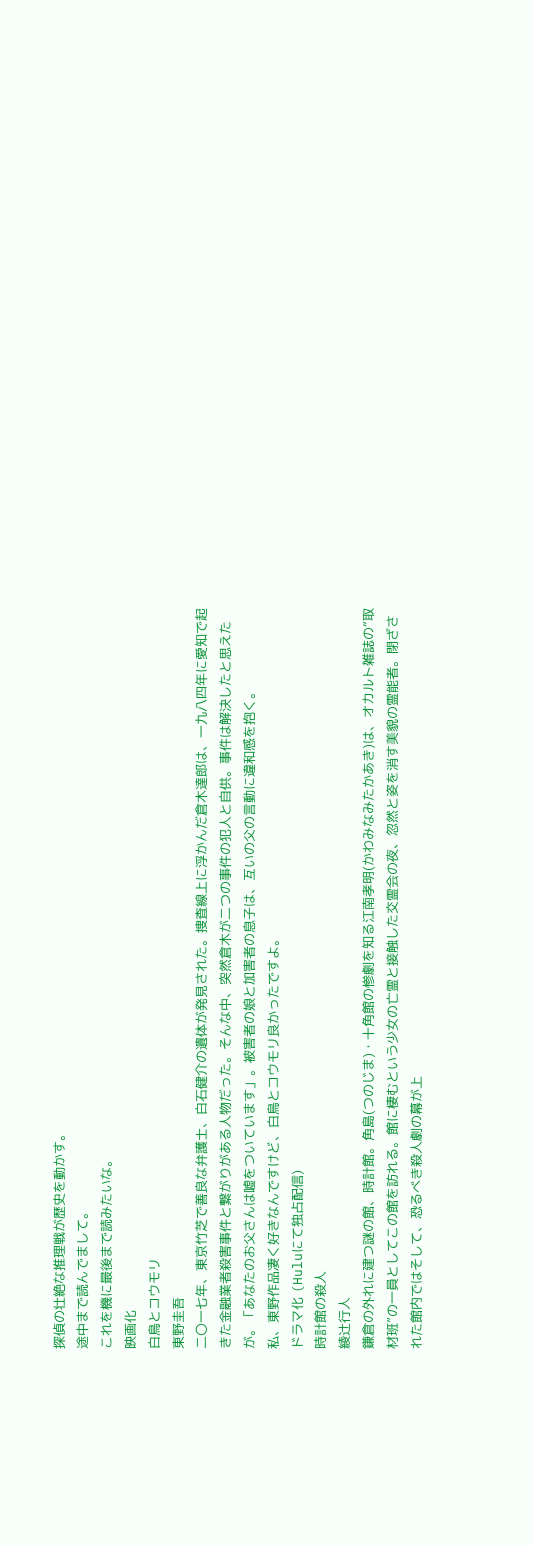探偵の壮絶な推理戦が歴史を動かす。
途中まで読んでまして。
これを機に最後まで読みたいな。
映画化
白鳥とコウモリ
東野圭吾
二〇一七年、東京竹芝で善良な弁護士、白石健介の遺体が発見された。捜査線上に浮かんだ倉木達郎は、一九八四年に愛知で起きた金融業者殺害事件と繋がりがある人物だった。そんな中、突然倉木が二つの事件の犯人と自供。事件は解決したと思えたが。「あなたのお父さんは嘘をついています」。被害者の娘と加害者の息子は、互いの父の言動に違和感を抱く。
私、東野作品凄く好きなんですけど、白鳥とコウモリ良かったですよ。
ドラマ化 (Huluにて独占配信)
時計館の殺人
綾辻行人
鎌倉の外れに建つ謎の館、時計館。角島(つのじま)・十角館の惨劇を知る江南孝明(かわみなみたかあき)は、オカルト雑誌の“取材班”の一員としてこの館を訪れる。館に棲むという少女の亡霊と接触した交霊会の夜、忽然と姿を消す美貌の霊能者。閉ざされた館内ではそして、恐るべき殺人劇の幕が上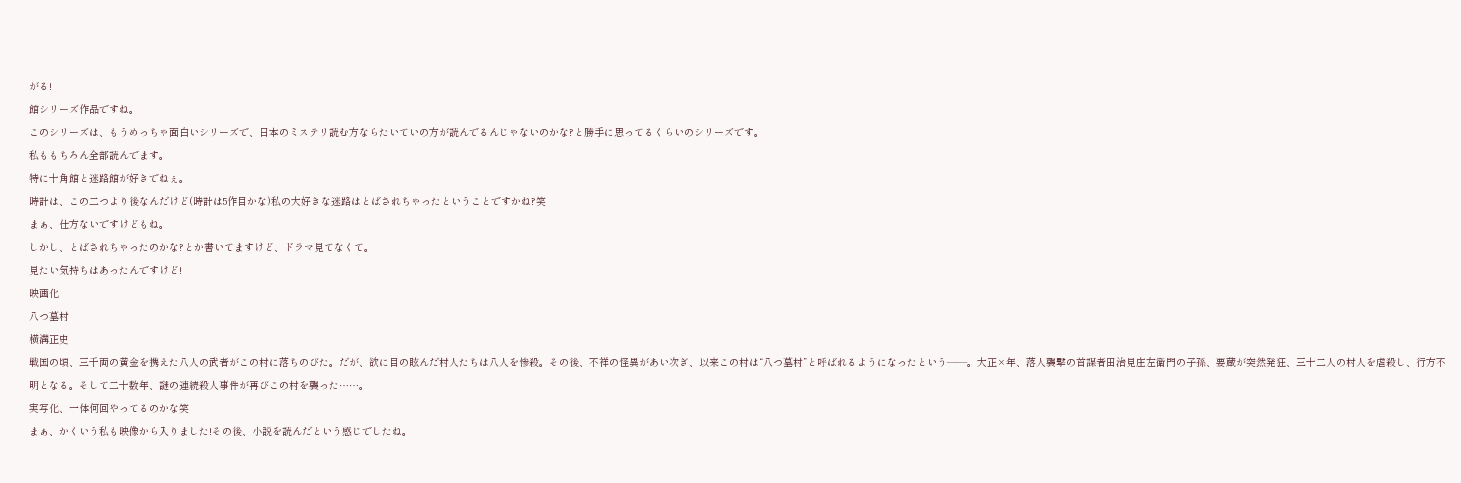がる!
館シリーズ作品ですね。
このシリーズは、もうめっちゃ面白いシリーズで、日本のミステリ読む方ならたいていの方が読んでるんじゃないのかな?と勝手に思ってるくらいのシリーズです。
私ももちろん全部読んでます。
特に十角館と迷路館が好きでねぇ。
時計は、この二つより後なんだけど(時計は5作目かな)私の大好きな迷路はとばされちゃったということですかね?笑
まぁ、仕方ないですけどもね。
しかし、とばされちゃったのかな?とか書いてますけど、ドラマ見てなくて。
見たい気持ちはあったんですけど!
映画化
八つ墓村
横溝正史
戦国の頃、三千両の黄金を携えた八人の武者がこの村に落ちのびた。だが、欲に目の眩んだ村人たちは八人を惨殺。その後、不祥の怪異があい次ぎ、以来この村は“八つ墓村”と呼ばれるようになったという――。大正×年、落人襲撃の首謀者田治見庄左衛門の子孫、要蔵が突然発狂、三十二人の村人を虐殺し、行方不明となる。そして二十数年、謎の連続殺人事件が再びこの村を襲った……。
実写化、一体何回やってるのかな笑
まぁ、かくいう私も映像から入りました!その後、小説を読んだという感じでしたね。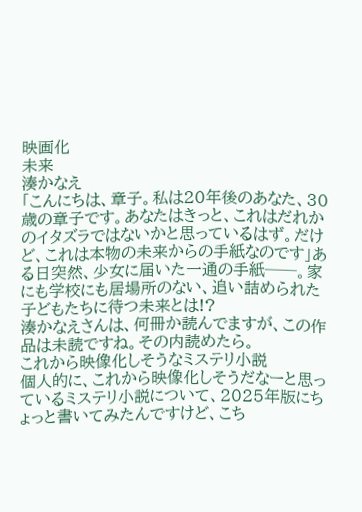映画化
未来
湊かなえ
「こんにちは、章子。私は20年後のあなた、30歳の章子です。あなたはきっと、これはだれかのイタズラではないかと思っているはず。だけど、これは本物の未来からの手紙なのです」ある日突然、少女に届いた一通の手紙──。家にも学校にも居場所のない、追い詰められた子どもたちに待つ未来とは!?
湊かなえさんは、何冊か読んでますが、この作品は未読ですね。その内読めたら。
これから映像化しそうなミステリ小説
個人的に、これから映像化しそうだなーと思っているミステリ小説について、2025年版にちょっと書いてみたんですけど、こち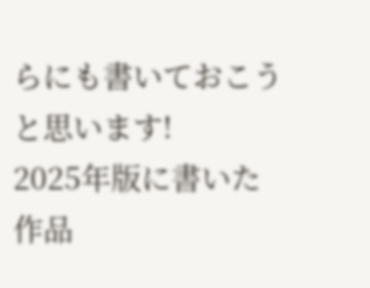らにも書いておこうと思います!
2025年版に書いた作品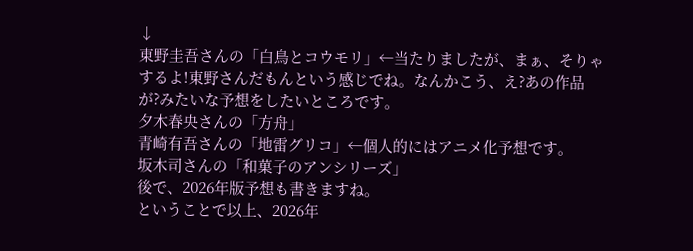↓
東野圭吾さんの「白鳥とコウモリ」←当たりましたが、まぁ、そりゃするよ!東野さんだもんという感じでね。なんかこう、え?あの作品が?みたいな予想をしたいところです。
夕木春央さんの「方舟」
青崎有吾さんの「地雷グリコ」←個人的にはアニメ化予想です。
坂木司さんの「和菓子のアンシリーズ」
後で、2026年版予想も書きますね。
ということで以上、2026年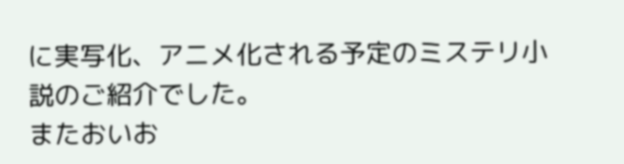に実写化、アニメ化される予定のミステリ小説のご紹介でした。
またおいお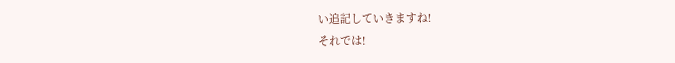い追記していきますね!
それでは!